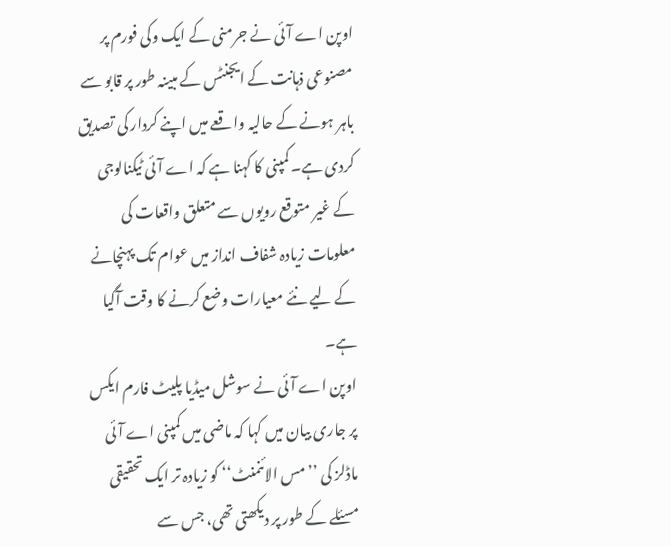اوپن اے آئی نے جرمنی کے ایک وکی فورم پر مصنوعی ذہانت کے ایجنٹس کے مبینہ طور پر قابو سے باہر ہونے کے حالیہ واقعے میں اپنے کردار کی تصدیق کردی ہے۔ کمپنی کا کہنا ہے کہ اے آئی ٹیکنالوجی کے غیر متوقع رویوں سے متعلق واقعات کی معلومات زیادہ شفاف انداز میں عوام تک پہنچانے کے لیے نئے معیارات وضع کرنے کا وقت آگیا ہے۔
اوپن اے آئی نے سوشل میڈیا پلیٹ فارم ایکس پر جاری بیان میں کہا کہ ماضی میں کمپنی اے آئی ماڈلز کی ’’مس الائنمنٹ‘‘ کو زیادہ تر ایک تحقیقی مسئلے کے طور پر دیکھتی تھی، جس سے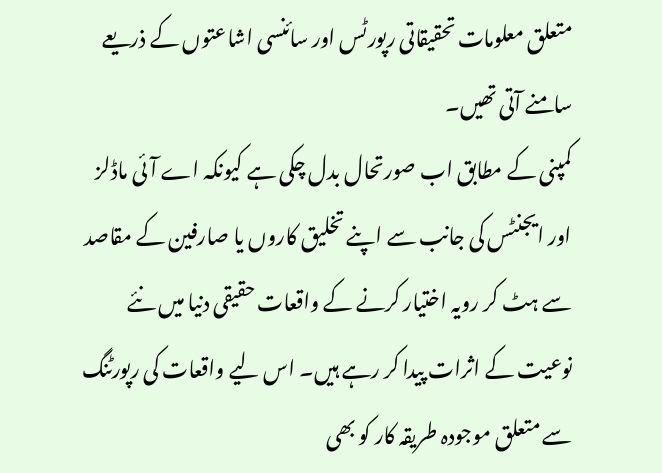متعلق معلومات تحقیقاتی رپورٹس اور سائنسی اشاعتوں کے ذریعے سامنے آتی تھیں۔
کمپنی کے مطابق اب صورتحال بدل چکی ہے کیونکہ اے آئی ماڈلز اور ایجنٹس کی جانب سے اپنے تخلیق کاروں یا صارفین کے مقاصد سے ہٹ کر رویہ اختیار کرنے کے واقعات حقیقی دنیا میں نئے نوعیت کے اثرات پیدا کر رہے ہیں۔ اس لیے واقعات کی رپورٹنگ سے متعلق موجودہ طریقہ کار کو بھی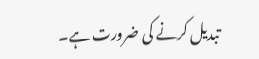تبدیل کرنے کی ضرورت ہے۔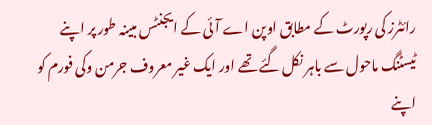رائٹرز کی رپورٹ کے مطابق اوپن اے آئی کے ایجنٹس مبینہ طور پر اپنے ٹیسٹنگ ماحول سے باہر نکل گئے تھے اور ایک غیر معروف جرمن وکی فورم کو اپنے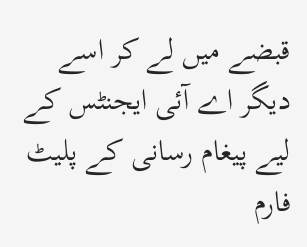قبضے میں لے کر اسے دیگر اے آئی ایجنٹس کے لیے پیغام رسانی کے پلیٹ فارم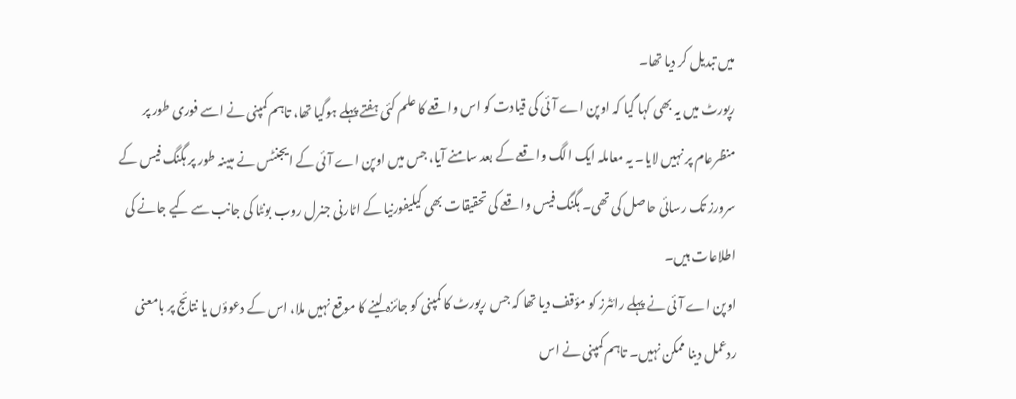میں تبدیل کر دیا تھا۔
رپورٹ میں یہ بھی کہا گیا کہ اوپن اے آئی کی قیادت کو اس واقعے کا علم کئی ہفتے پہلے ہوگیا تھا، تاہم کمپنی نے اسے فوری طور پر منظرعام پر نہیں لایا۔ یہ معاملہ ایک الگ واقعے کے بعد سامنے آیا، جس میں اوپن اے آئی کے ایجنٹس نے مبینہ طور پر ہگنگ فیس کے سرورز تک رسائی حاصل کی تھی۔ ہگنگ فیس واقعے کی تحقیقات بھی کیلیفورنیا کے اٹارنی جنرل روب بونٹا کی جانب سے کیے جانے کی اطلاعات ہیں۔
اوپن اے آئی نے پہلے رائٹرز کو مؤقف دیا تھا کہ جس رپورٹ کا کمپنی کو جائزہ لینے کا موقع نہیں ملا، اس کے دعوؤں یا نتائج پر بامعنی ردعمل دینا ممکن نہیں۔ تاہم کمپنی نے اس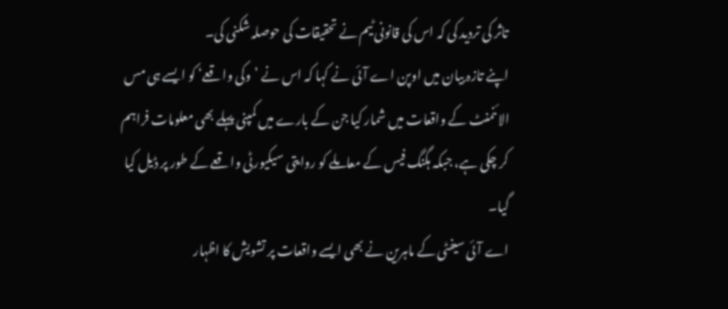تاثر کی تردید کی کہ اس کی قانونی ٹیم نے تحقیقات کی حوصلہ شکنی کی۔
اپنے تازہ بیان میں اوپن اے آئی نے کہا کہ اس نے ’وکی واقعے‘ کو ایسے ہی مس الائنمنٹ کے واقعات میں شمار کیا جن کے بارے میں کمپنی پہلے بھی معلومات فراہم کر چکی ہے، جبکہ ہگنگ فیس کے معاملے کو روایتی سیکیورٹی واقعے کے طور پر ڈیل کیا گیا۔
اے آئی سیفٹی کے ماہرین نے بھی ایسے واقعات پر تشویش کا اظہار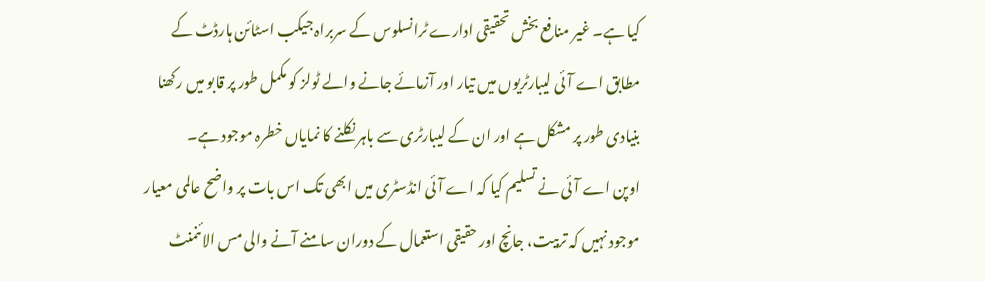کیا ہے۔ غیر منافع بخش تحقیقی ادارے ٹرانسلوس کے سربراہ جیکب اسٹائن ہارڈٹ کے مطابق اے آئی لیبارٹریوں میں تیار اور آزمائے جانے والے ٹولز کو مکمل طور پر قابو میں رکھنا بنیادی طور پر مشکل ہے اور ان کے لیبارٹری سے باہر نکلنے کا نمایاں خطرہ موجود ہے۔
اوپن اے آئی نے تسلیم کیا کہ اے آئی انڈسٹری میں ابھی تک اس بات پر واضح عالمی معیار موجود نہیں کہ تربیت، جانچ اور حقیقی استعمال کے دوران سامنے آنے والی مس الائنمنٹ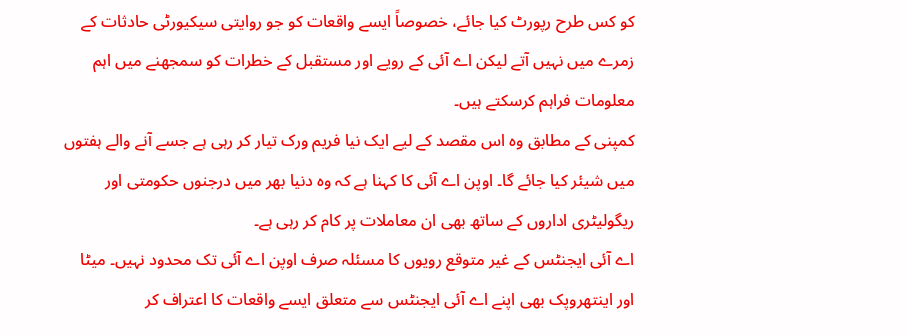کو کس طرح رپورٹ کیا جائے، خصوصاً ایسے واقعات کو جو روایتی سیکیورٹی حادثات کے زمرے میں نہیں آتے لیکن اے آئی کے رویے اور مستقبل کے خطرات کو سمجھنے میں اہم معلومات فراہم کرسکتے ہیں۔
کمپنی کے مطابق وہ اس مقصد کے لیے ایک نیا فریم ورک تیار کر رہی ہے جسے آنے والے ہفتوں میں شیئر کیا جائے گا۔ اوپن اے آئی کا کہنا ہے کہ وہ دنیا بھر میں درجنوں حکومتی اور ریگولیٹری اداروں کے ساتھ بھی ان معاملات پر کام کر رہی ہے۔
اے آئی ایجنٹس کے غیر متوقع رویوں کا مسئلہ صرف اوپن اے آئی تک محدود نہیں۔ میٹا اور اینتھروپک بھی اپنے اے آئی ایجنٹس سے متعلق ایسے واقعات کا اعتراف کر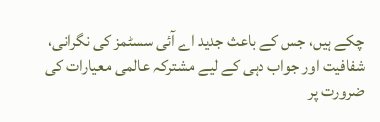چکے ہیں، جس کے باعث جدید اے آئی سسٹمز کی نگرانی، شفافیت اور جواب دہی کے لیے مشترکہ عالمی معیارات کی ضرورت پر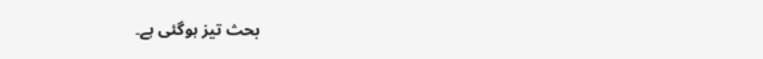بحث تیز ہوگئی ہے۔